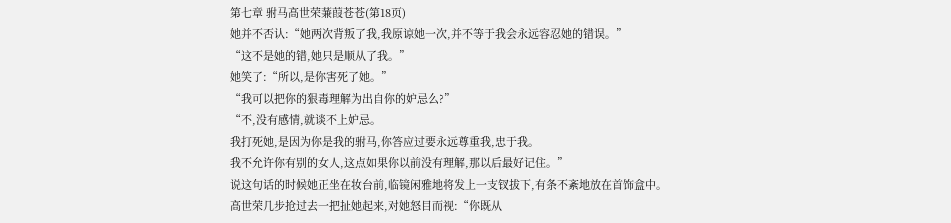第七章 驸马高世荣蒹葭苍苍(第18页)
她并不否认:“她两次背叛了我,我原谅她一次,并不等于我会永远容忍她的错误。”
“这不是她的错,她只是顺从了我。”
她笑了:“所以,是你害死了她。”
“我可以把你的狠毒理解为出自你的妒忌么?”
“不,没有感情,就谈不上妒忌。
我打死她,是因为你是我的驸马,你答应过要永远尊重我,忠于我。
我不允许你有别的女人,这点如果你以前没有理解,那以后最好记住。”
说这句话的时候她正坐在妆台前,临镜闲雅地将发上一支钗拔下,有条不紊地放在首饰盒中。
高世荣几步抢过去一把扯她起来,对她怒目而视:“你既从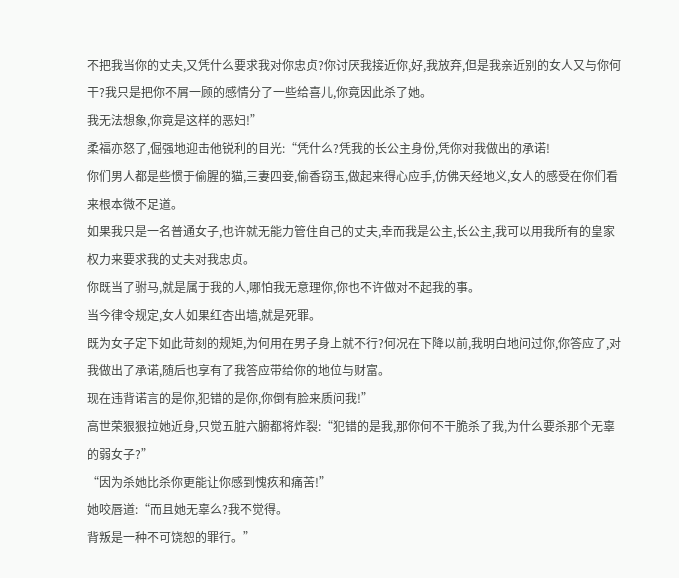不把我当你的丈夫,又凭什么要求我对你忠贞?你讨厌我接近你,好,我放弃,但是我亲近别的女人又与你何干?我只是把你不屑一顾的感情分了一些给喜儿,你竟因此杀了她。
我无法想象,你竟是这样的恶妇!”
柔福亦怒了,倔强地迎击他锐利的目光:“凭什么?凭我的长公主身份,凭你对我做出的承诺!
你们男人都是些惯于偷腥的猫,三妻四妾,偷香窃玉,做起来得心应手,仿佛天经地义,女人的感受在你们看来根本微不足道。
如果我只是一名普通女子,也许就无能力管住自己的丈夫,幸而我是公主,长公主,我可以用我所有的皇家权力来要求我的丈夫对我忠贞。
你既当了驸马,就是属于我的人,哪怕我无意理你,你也不许做对不起我的事。
当今律令规定,女人如果红杏出墙,就是死罪。
既为女子定下如此苛刻的规矩,为何用在男子身上就不行?何况在下降以前,我明白地问过你,你答应了,对我做出了承诺,随后也享有了我答应带给你的地位与财富。
现在违背诺言的是你,犯错的是你,你倒有脸来质问我!”
高世荣狠狠拉她近身,只觉五脏六腑都将炸裂:“犯错的是我,那你何不干脆杀了我,为什么要杀那个无辜的弱女子?”
“因为杀她比杀你更能让你感到愧疚和痛苦!”
她咬唇道:“而且她无辜么?我不觉得。
背叛是一种不可饶恕的罪行。”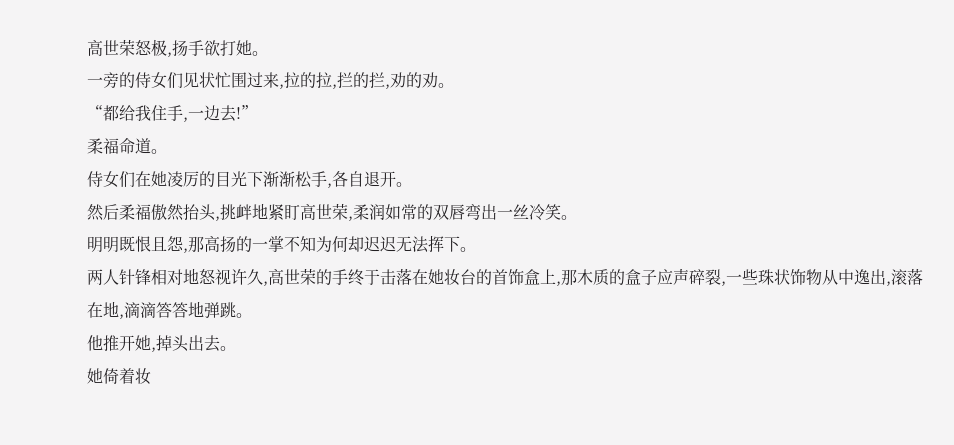高世荣怒极,扬手欲打她。
一旁的侍女们见状忙围过来,拉的拉,拦的拦,劝的劝。
“都给我住手,一边去!”
柔福命道。
侍女们在她凌厉的目光下渐渐松手,各自退开。
然后柔福傲然抬头,挑衅地紧盯高世荣,柔润如常的双唇弯出一丝冷笑。
明明既恨且怨,那高扬的一掌不知为何却迟迟无法挥下。
两人针锋相对地怒视许久,高世荣的手终于击落在她妆台的首饰盒上,那木质的盒子应声碎裂,一些珠状饰物从中逸出,滚落在地,滴滴答答地弹跳。
他推开她,掉头出去。
她倚着妆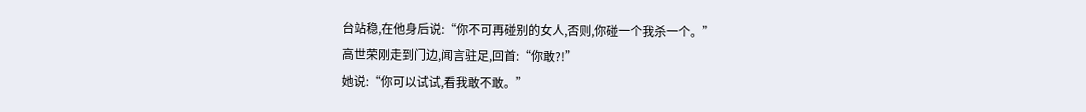台站稳,在他身后说:“你不可再碰别的女人,否则,你碰一个我杀一个。”
高世荣刚走到门边,闻言驻足,回首:“你敢?!”
她说:“你可以试试,看我敢不敢。”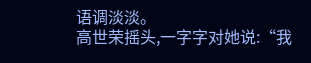语调淡淡。
高世荣摇头,一字字对她说:“我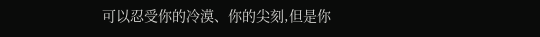可以忍受你的冷漠、你的尖刻,但是你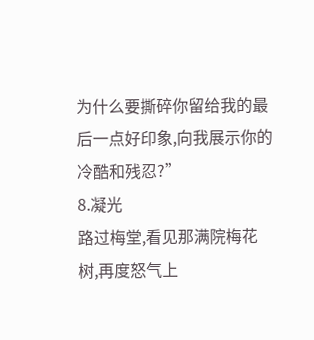为什么要撕碎你留给我的最后一点好印象,向我展示你的冷酷和残忍?”
8.凝光
路过梅堂,看见那满院梅花树,再度怒气上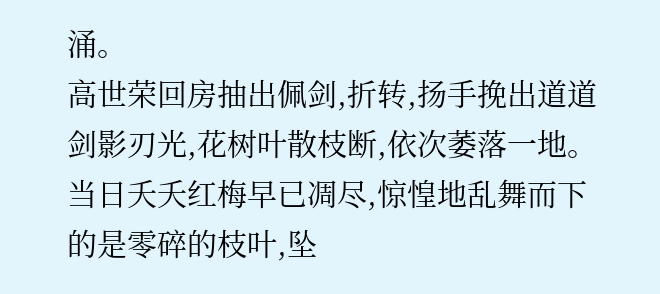涌。
高世荣回房抽出佩剑,折转,扬手挽出道道剑影刃光,花树叶散枝断,依次萎落一地。
当日夭夭红梅早已凋尽,惊惶地乱舞而下的是零碎的枝叶,坠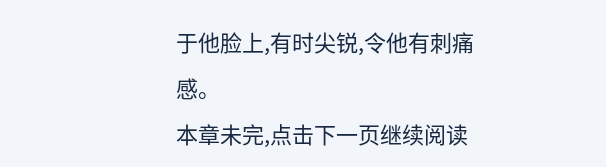于他脸上,有时尖锐,令他有刺痛感。
本章未完,点击下一页继续阅读